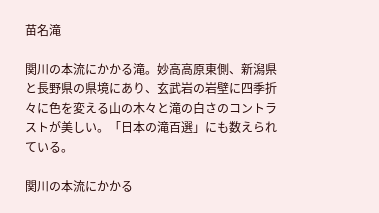苗名滝

関川の本流にかかる滝。妙高高原東側、新潟県と長野県の県境にあり、玄武岩の岩壁に四季折々に色を変える山の木々と滝の白さのコントラストが美しい。「日本の滝百選」にも数えられている。

関川の本流にかかる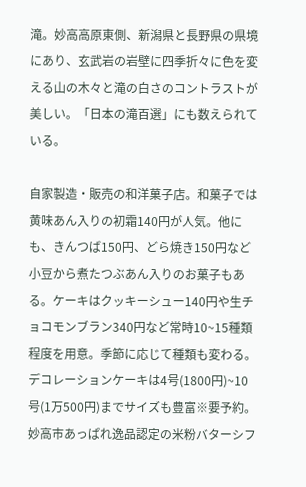滝。妙高高原東側、新潟県と長野県の県境にあり、玄武岩の岩壁に四季折々に色を変える山の木々と滝の白さのコントラストが美しい。「日本の滝百選」にも数えられている。

自家製造・販売の和洋菓子店。和菓子では黄味あん入りの初霜140円が人気。他にも、きんつば150円、どら焼き150円など小豆から煮たつぶあん入りのお菓子もある。ケーキはクッキーシュー140円や生チョコモンブラン340円など常時10~15種類程度を用意。季節に応じて種類も変わる。デコレーションケーキは4号(1800円)~10号(1万500円)までサイズも豊富※要予約。妙高市あっぱれ逸品認定の米粉バターシフ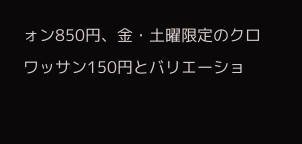ォン850円、金・土曜限定のクロワッサン150円とバリエーショ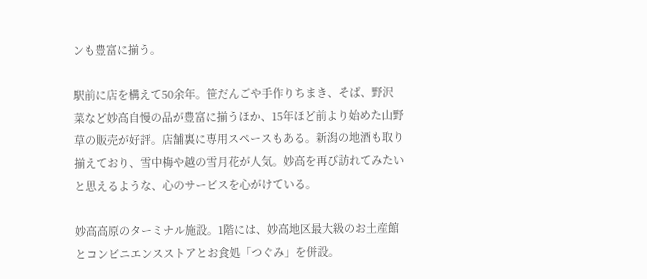ンも豊富に揃う。

駅前に店を構えて50余年。笹だんごや手作りちまき、そば、野沢菜など妙高自慢の品が豊富に揃うほか、15年ほど前より始めた山野草の販売が好評。店舗裏に専用スペースもある。新潟の地酒も取り揃えており、雪中梅や越の雪月花が人気。妙高を再び訪れてみたいと思えるような、心のサービスを心がけている。

妙高高原のターミナル施設。1階には、妙高地区最大級のお土産館とコンビニエンスストアとお食処「つぐみ」を併設。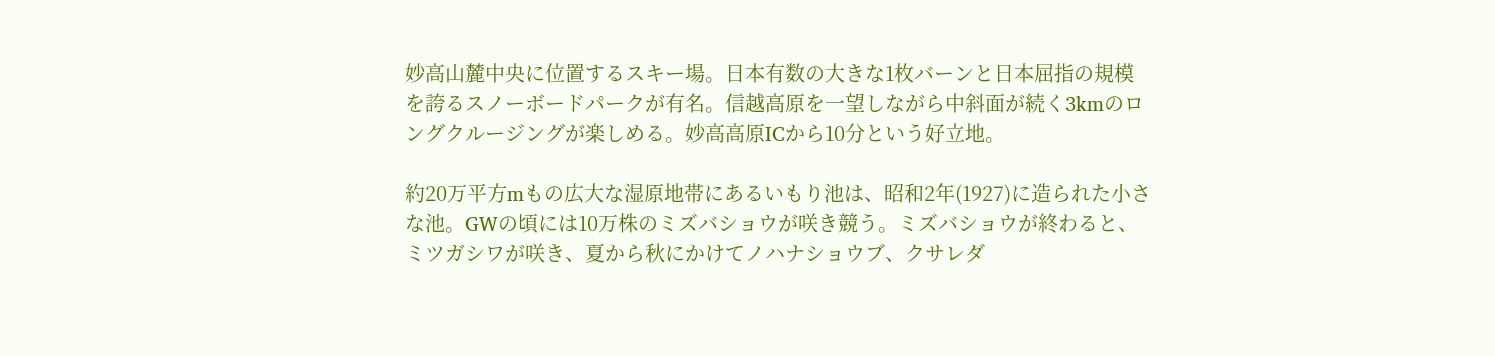妙高山麓中央に位置するスキー場。日本有数の大きな1枚バーンと日本屈指の規模を誇るスノーボードパークが有名。信越高原を一望しながら中斜面が続く3kmのロングクルージングが楽しめる。妙高高原ICから10分という好立地。

約20万平方mもの広大な湿原地帯にあるいもり池は、昭和2年(1927)に造られた小さな池。GWの頃には10万株のミズバショウが咲き競う。ミズバショウが終わると、ミツガシワが咲き、夏から秋にかけてノハナショウブ、クサレダ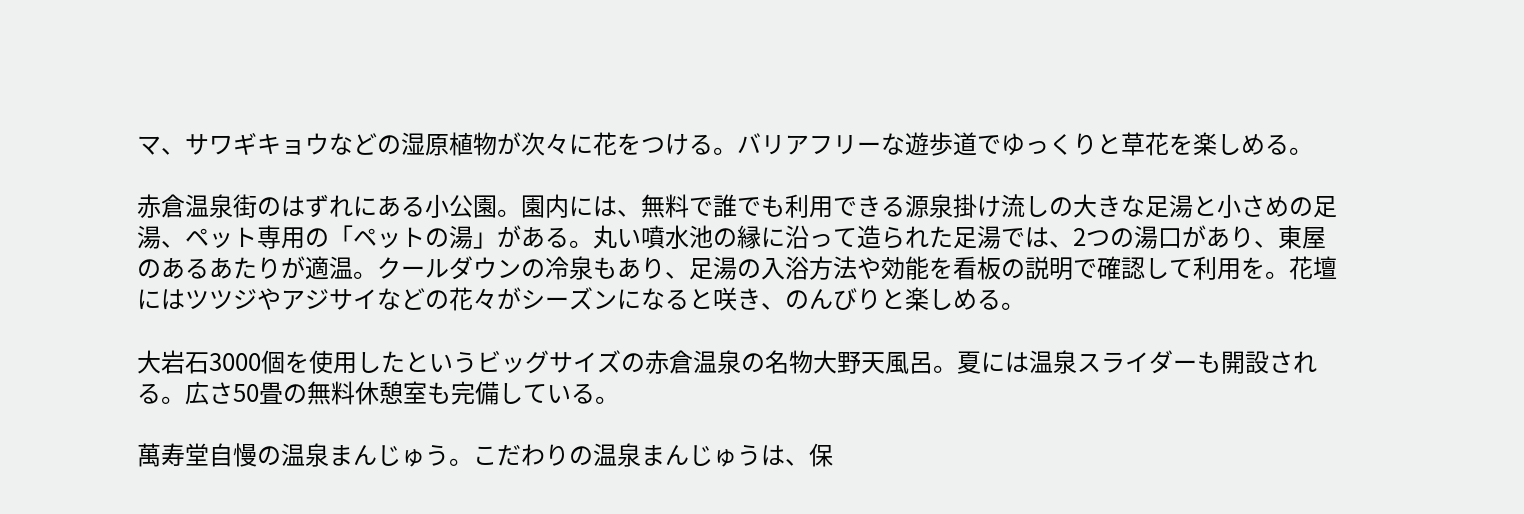マ、サワギキョウなどの湿原植物が次々に花をつける。バリアフリーな遊歩道でゆっくりと草花を楽しめる。

赤倉温泉街のはずれにある小公園。園内には、無料で誰でも利用できる源泉掛け流しの大きな足湯と小さめの足湯、ペット専用の「ペットの湯」がある。丸い噴水池の縁に沿って造られた足湯では、2つの湯口があり、東屋のあるあたりが適温。クールダウンの冷泉もあり、足湯の入浴方法や効能を看板の説明で確認して利用を。花壇にはツツジやアジサイなどの花々がシーズンになると咲き、のんびりと楽しめる。

大岩石3000個を使用したというビッグサイズの赤倉温泉の名物大野天風呂。夏には温泉スライダーも開設される。広さ50畳の無料休憩室も完備している。

萬寿堂自慢の温泉まんじゅう。こだわりの温泉まんじゅうは、保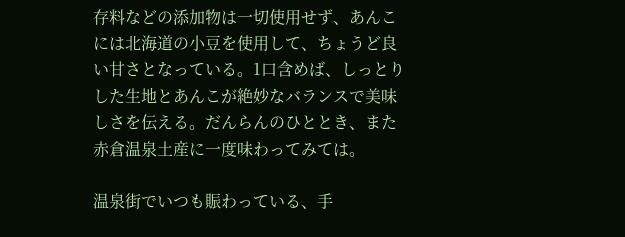存料などの添加物は一切使用せず、あんこには北海道の小豆を使用して、ちょうど良い甘さとなっている。1口含めば、しっとりした生地とあんこが絶妙なバランスで美味しさを伝える。だんらんのひととき、また赤倉温泉土産に一度味わってみては。

温泉街でいつも賑わっている、手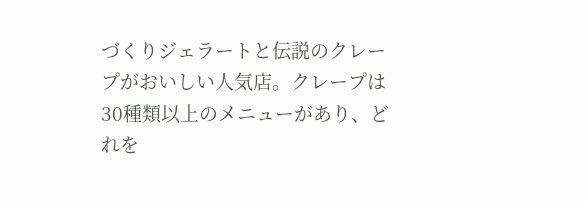づくりジェラートと伝説のクレープがおいしい人気店。クレープは30種類以上のメニューがあり、どれを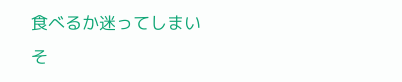食べるか迷ってしまいそ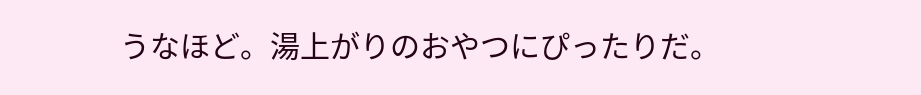うなほど。湯上がりのおやつにぴったりだ。